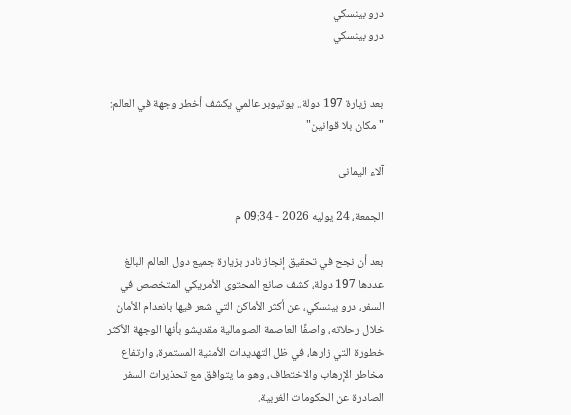درو بينسكي
درو بينسكي


بعد زيارة 197 دولة.. يوتيوبر عالمي يكشف أخطر وجهة في العالم: "مكان بلا قوانين"

آلاء اليمانى

الجمعة، 24 يوليه 2026 - 09:34 م

بعد أن نجح في تحقيق إنجاز نادر بزيارة جميع دول العالم البالغ عددها 197 دولة، كشف صانع المحتوى الأمريكي المتخصص في السفر، درو بينسكي، عن أكثر الأماكن التي شعر فيها بانعدام الأمان خلال رحلاته، واصفًا العاصمة الصومالية مقديشو بأنها الوجهة الأكثر خطورة التي زارها، في ظل التهديدات الأمنية المستمرة، وارتفاع مخاطر الإرهاب والاختطاف، وهو ما يتوافق مع تحذيرات السفر الصادرة عن الحكومات الغربية.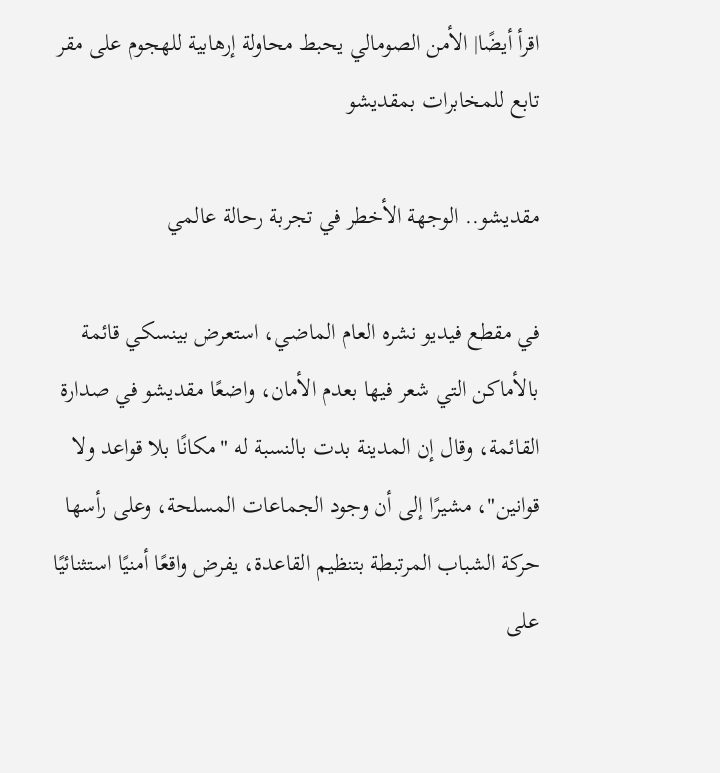اقرأ أيضًا| الأمن الصومالي يحبط محاولة إرهابية للهجوم على مقر تابع للمخابرات بمقديشو

مقديشو.. الوجهة الأخطر في تجربة رحالة عالمي

في مقطع فيديو نشره العام الماضي، استعرض بينسكي قائمة بالأماكن التي شعر فيها بعدم الأمان، واضعًا مقديشو في صدارة القائمة، وقال إن المدينة بدت بالنسبة له "مكانًا بلا قواعد ولا قوانين"، مشيرًا إلى أن وجود الجماعات المسلحة، وعلى رأسها حركة الشباب المرتبطة بتنظيم القاعدة، يفرض واقعًا أمنيًا استثنائيًا على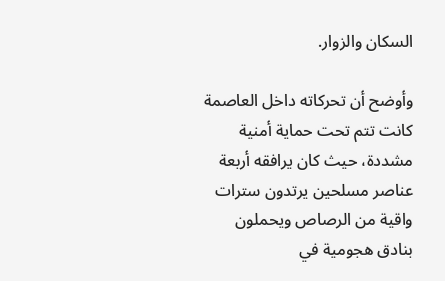السكان والزوار.

وأوضح أن تحركاته داخل العاصمة كانت تتم تحت حماية أمنية مشددة، حيث كان يرافقه أربعة عناصر مسلحين يرتدون سترات واقية من الرصاص ويحملون بنادق هجومية في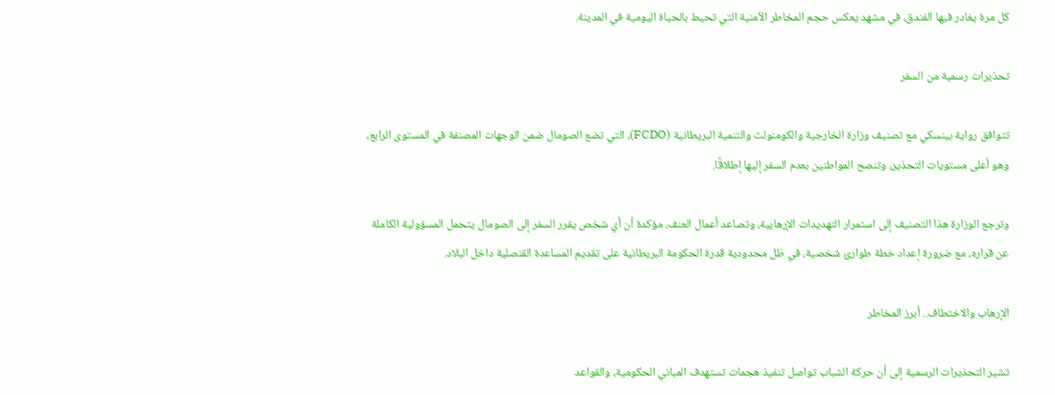كل مرة يغادر فيها الفندق، في مشهد يعكس حجم المخاطر الأمنية التي تحيط بالحياة اليومية في المدينة.

تحذيرات رسمية من السفر

تتوافق رواية بينسكي مع تصنيف وزارة الخارجية والكومنولث والتنمية البريطانية (FCDO)، التي تضع الصومال ضمن الوجهات المصنفة في المستوى الرابع، وهو أعلى مستويات التحذير، وتنصح المواطنين بعدم السفر إليها إطلاقًا.

وترجع الوزارة هذا التصنيف إلى استمرار التهديدات الإرهابية، وتصاعد أعمال العنف، مؤكدة أن أي شخص يقرر السفر إلى الصومال يتحمل المسؤولية الكاملة عن قراره، مع ضرورة إعداد خطة طوارئ شخصية، في ظل محدودية قدرة الحكومة البريطانية على تقديم المساعدة القنصلية داخل البلاد.

الإرهاب والاختطاف.. أبرز المخاطر

تشير التحذيرات الرسمية إلى أن حركة الشباب تواصل تنفيذ هجمات تستهدف المباني الحكومية، والقواعد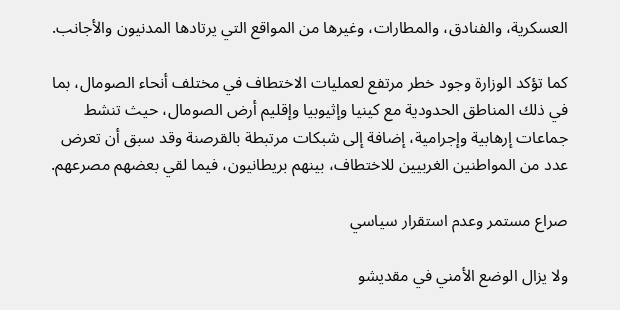العسكرية، والفنادق، والمطارات، وغيرها من المواقع التي يرتادها المدنيون والأجانب.

كما تؤكد الوزارة وجود خطر مرتفع لعمليات الاختطاف في مختلف أنحاء الصومال، بما في ذلك المناطق الحدودية مع كينيا وإثيوبيا وإقليم أرض الصومال، حيث تنشط جماعات إرهابية وإجرامية، إضافة إلى شبكات مرتبطة بالقرصنة وقد سبق أن تعرض عدد من المواطنين الغربيين للاختطاف، بينهم بريطانيون، فيما لقي بعضهم مصرعهم.

صراع مستمر وعدم استقرار سياسي

ولا يزال الوضع الأمني في مقديشو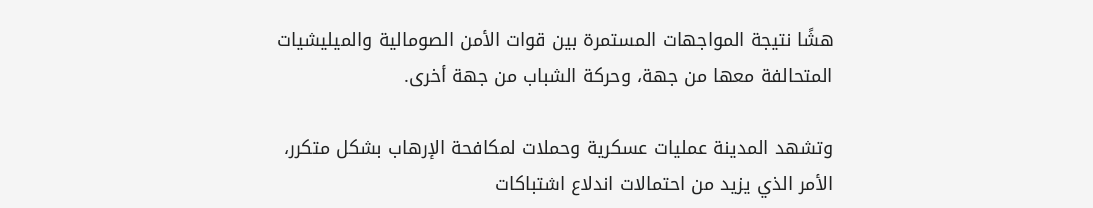هشًا نتيجة المواجهات المستمرة بين قوات الأمن الصومالية والميليشيات المتحالفة معها من جهة، وحركة الشباب من جهة أخرى.

وتشهد المدينة عمليات عسكرية وحملات لمكافحة الإرهاب بشكل متكرر، الأمر الذي يزيد من احتمالات اندلاع اشتباكات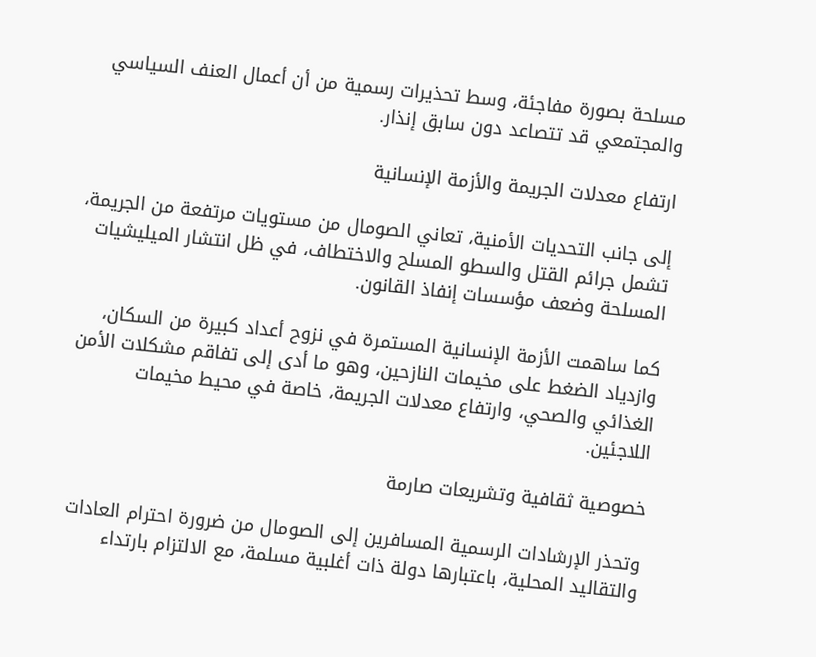مسلحة بصورة مفاجئة، وسط تحذيرات رسمية من أن أعمال العنف السياسي والمجتمعي قد تتصاعد دون سابق إنذار.

ارتفاع معدلات الجريمة والأزمة الإنسانية

إلى جانب التحديات الأمنية، تعاني الصومال من مستويات مرتفعة من الجريمة، تشمل جرائم القتل والسطو المسلح والاختطاف، في ظل انتشار الميليشيات المسلحة وضعف مؤسسات إنفاذ القانون.

كما ساهمت الأزمة الإنسانية المستمرة في نزوح أعداد كبيرة من السكان، وازدياد الضغط على مخيمات النازحين، وهو ما أدى إلى تفاقم مشكلات الأمن الغذائي والصحي، وارتفاع معدلات الجريمة، خاصة في محيط مخيمات اللاجئين.

خصوصية ثقافية وتشريعات صارمة

وتحذر الإرشادات الرسمية المسافرين إلى الصومال من ضرورة احترام العادات والتقاليد المحلية، باعتبارها دولة ذات أغلبية مسلمة، مع الالتزام بارتداء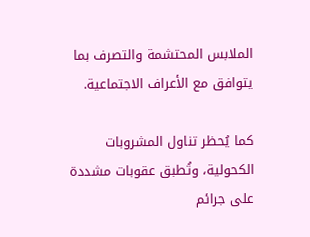الملابس المحتشمة والتصرف بما يتوافق مع الأعراف الاجتماعية.

كما يُحظر تناول المشروبات الكحولية، وتُطبق عقوبات مشددة على جرائم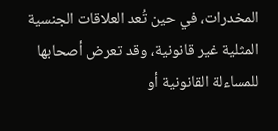المخدرات، في حين تُعد العلاقات الجنسية المثلية غير قانونية، وقد تعرض أصحابها للمساءلة القانونية أو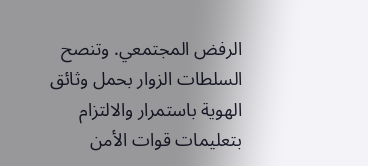الرفض المجتمعي. وتنصح السلطات الزوار بحمل وثائق الهوية باستمرار والالتزام بتعليمات قوات الأمن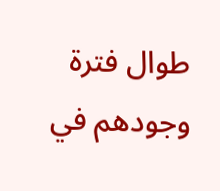طوال فترة وجودهم في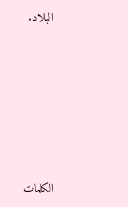البلاد.









الكلمات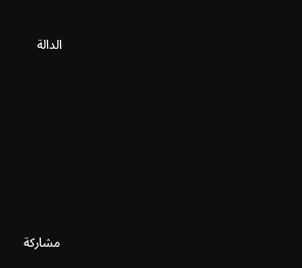الدالة







مشاركة